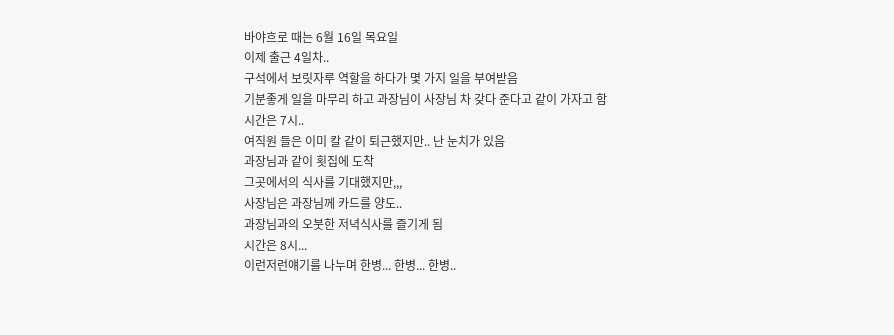바야흐로 때는 6월 16일 목요일
이제 출근 4일차..
구석에서 보릿자루 역할을 하다가 몇 가지 일을 부여받음
기분좋게 일을 마무리 하고 과장님이 사장님 차 갖다 준다고 같이 가자고 함
시간은 7시..
여직원 들은 이미 칼 같이 퇴근했지만.. 난 눈치가 있음
과장님과 같이 횟집에 도착
그곳에서의 식사를 기대했지만,,,
사장님은 과장님께 카드를 양도..
과장님과의 오붓한 저녁식사를 즐기게 됨
시간은 8시...
이런저런얘기를 나누며 한병... 한병... 한병..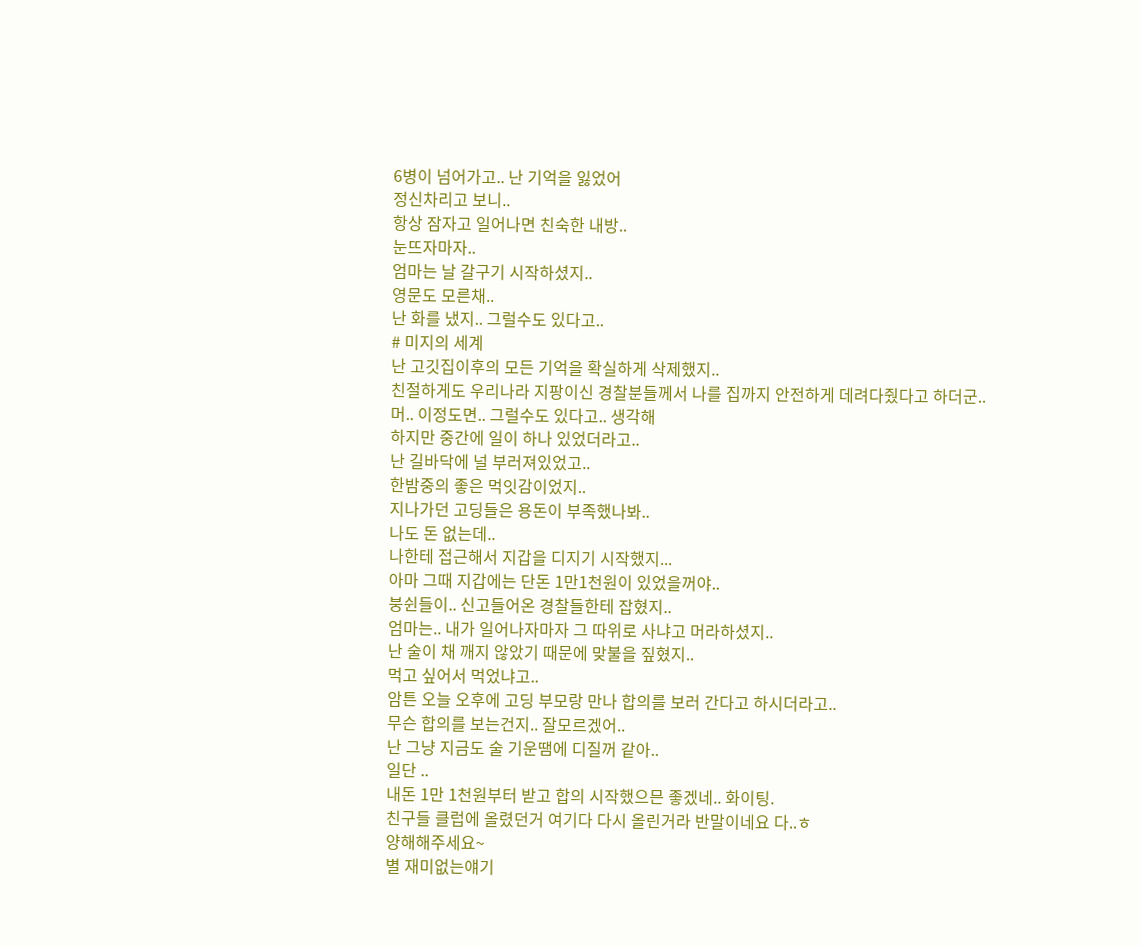6병이 넘어가고.. 난 기억을 잃었어
정신차리고 보니..
항상 잠자고 일어나면 친숙한 내방..
눈뜨자마자..
엄마는 날 갈구기 시작하셨지..
영문도 모른채..
난 화를 냈지.. 그럴수도 있다고..
# 미지의 세계
난 고깃집이후의 모든 기억을 확실하게 삭제했지..
친절하게도 우리나라 지팡이신 경찰분들께서 나를 집까지 안전하게 데려다줬다고 하더군..
머.. 이정도면.. 그럴수도 있다고.. 생각해
하지만 중간에 일이 하나 있었더라고..
난 길바닥에 널 부러져있었고..
한밤중의 좋은 먹잇감이었지..
지나가던 고딩들은 용돈이 부족했나봐..
나도 돈 없는데..
나한테 접근해서 지갑을 디지기 시작했지...
아마 그때 지갑에는 단돈 1만1천원이 있었을꺼야..
붕쉰들이.. 신고들어온 경찰들한테 잡혔지..
엄마는.. 내가 일어나자마자 그 따위로 사냐고 머라하셨지..
난 술이 채 깨지 않았기 때문에 맞불을 짚혔지..
먹고 싶어서 먹었냐고..
암튼 오늘 오후에 고딩 부모랑 만나 합의를 보러 간다고 하시더라고..
무슨 합의를 보는건지.. 잘모르겠어..
난 그냥 지금도 술 기운땜에 디질꺼 같아..
일단 ..
내돈 1만 1천원부터 받고 합의 시작했으믄 좋겠네.. 화이팅.
친구들 클럽에 올렸던거 여기다 다시 올린거라 반말이네요 다..ㅎ
양해해주세요~
별 재미없는얘기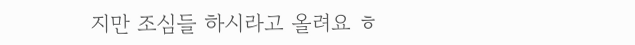지만 조심들 하시라고 올려요 ㅎ